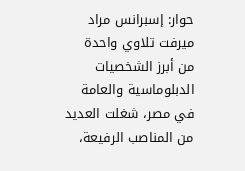حوار: إسبرانس مراد
ميرفت تلاوي واحدة من أبرز الشخصيات الدبلوماسية والعامة في مصر، شغلت العديد من المناصب الرفيعة،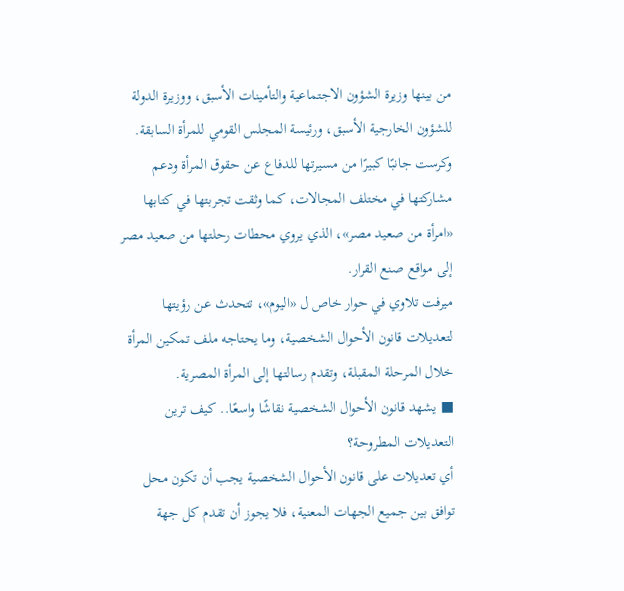من بينها وزيرة الشؤون الاجتماعية والتأمينات الأسبق، ووزيرة الدولة للشؤون الخارجية الأسبق، ورئيسة المجلس القومي للمرأة السابقة. وكرست جانبًا كبيرًا من مسيرتها للدفاع عن حقوق المرأة ودعم مشاركتها في مختلف المجالات، كما وثقت تجربتها في كتابها «امرأة من صعيد مصر»، الذي يروي محطات رحلتها من صعيد مصر إلى مواقع صنع القرار.
ميرفت تلاوي في حوار خاص ل «اليوم»، تتحدث عن رؤيتها لتعديلات قانون الأحوال الشخصية، وما يحتاجه ملف تمكين المرأة خلال المرحلة المقبلة، وتقدم رسالتها إلى المرأة المصرية.
■ يشهد قانون الأحوال الشخصية نقاشًا واسعًا.. كيف ترين التعديلات المطروحة؟
أي تعديلات على قانون الأحوال الشخصية يجب أن تكون محل توافق بين جميع الجهات المعنية، فلا يجوز أن تقدم كل جهة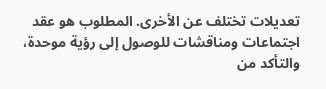تعديلات تختلف عن الأخرى. المطلوب هو عقد اجتماعات ومناقشات للوصول إلى رؤية موحدة، والتأكد من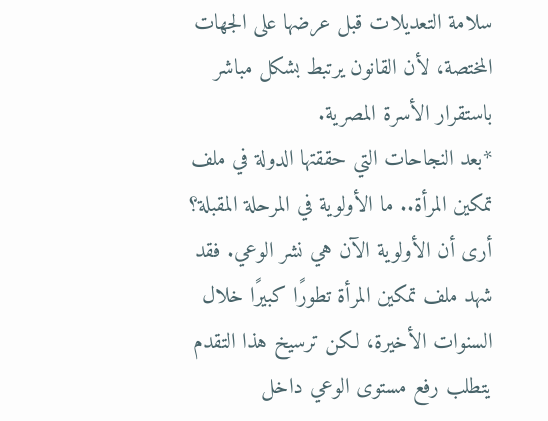سلامة التعديلات قبل عرضها على الجهات المختصة، لأن القانون يرتبط بشكل مباشر باستقرار الأسرة المصرية.
*بعد النجاحات التي حققتها الدولة في ملف تمكين المرأة.. ما الأولوية في المرحلة المقبلة؟
أرى أن الأولوية الآن هي نشر الوعي. فقد شهد ملف تمكين المرأة تطورًا كبيرًا خلال السنوات الأخيرة، لكن ترسيخ هذا التقدم يتطلب رفع مستوى الوعي داخل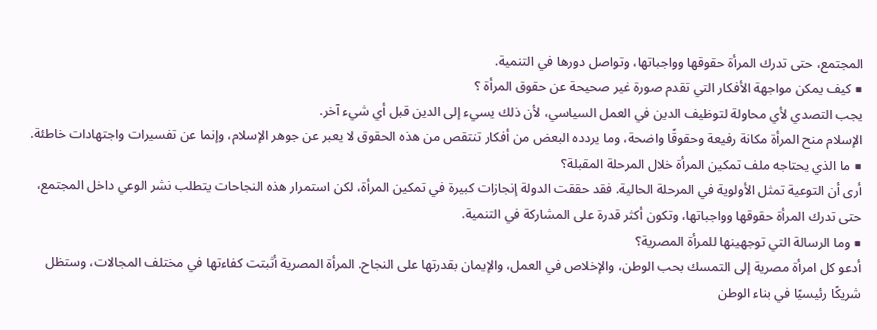المجتمع، حتى تدرك المرأة حقوقها وواجباتها، وتواصل دورها في التنمية.
■ كيف يمكن مواجهة الأفكار التي تقدم صورة غير صحيحة عن حقوق المرأة ؟
يجب التصدي لأي محاولة لتوظيف الدين في العمل السياسي، لأن ذلك يسيء إلى الدين قبل أي شيء آخر.
الإسلام منح المرأة مكانة رفيعة وحقوقًا واضحة، وما يردده البعض من أفكار تنتقص من هذه الحقوق لا يعبر عن جوهر الإسلام، وإنما عن تفسيرات واجتهادات خاطئة.
■ ما الذي يحتاجه ملف تمكين المرأة خلال المرحلة المقبلة؟
أرى أن التوعية تمثل الأولوية في المرحلة الحالية. فقد حققت الدولة إنجازات كبيرة في تمكين المرأة، لكن استمرار هذه النجاحات يتطلب نشر الوعي داخل المجتمع، حتى تدرك المرأة حقوقها وواجباتها، وتكون أكثر قدرة على المشاركة في التنمية.
■ وما الرسالة التي توجهينها للمرأة المصرية؟
أدعو كل امرأة مصرية إلى التمسك بحب الوطن، والإخلاص في العمل، والإيمان بقدرتها على النجاح. المرأة المصرية أثبتت كفاءتها في مختلف المجالات، وستظل شريكًا رئيسيًا في بناء الوطن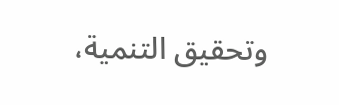وتحقيق التنمية،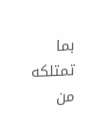بما تمتلكه من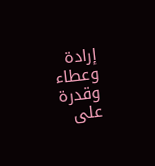إرادة وعطاء وقدرة على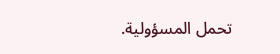تحمل المسؤولية.